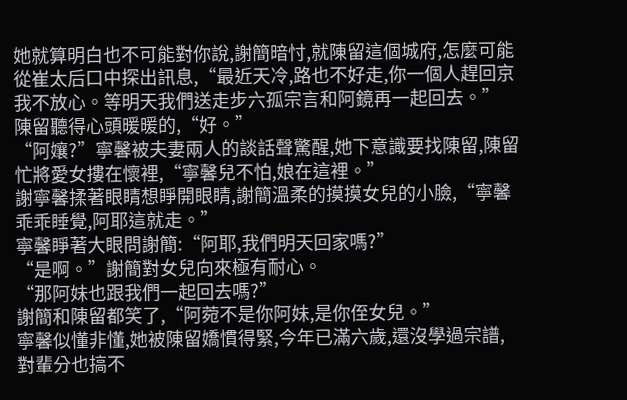她就算明白也不可能對你說,謝簡暗忖,就陳留這個城府,怎麼可能從崔太后口中探出訊息,“最近天冷,路也不好走,你一個人趕回京我不放心。等明天我們送走步六孤宗言和阿鏡再一起回去。”
陳留聽得心頭暖暖的,“好。”
“阿孃?”寧馨被夫妻兩人的談話聲驚醒,她下意識要找陳留,陳留忙將愛女摟在懷裡,“寧馨兒不怕,娘在這裡。”
謝寧馨揉著眼睛想睜開眼睛,謝簡溫柔的摸摸女兒的小臉,“寧馨乖乖睡覺,阿耶這就走。”
寧馨睜著大眼問謝簡:“阿耶,我們明天回家嗎?”
“是啊。”謝簡對女兒向來極有耐心。
“那阿妹也跟我們一起回去嗎?”
謝簡和陳留都笑了,“阿菀不是你阿妹,是你侄女兒。”
寧馨似懂非懂,她被陳留嬌慣得緊,今年已滿六歲,還沒學過宗譜,對輩分也搞不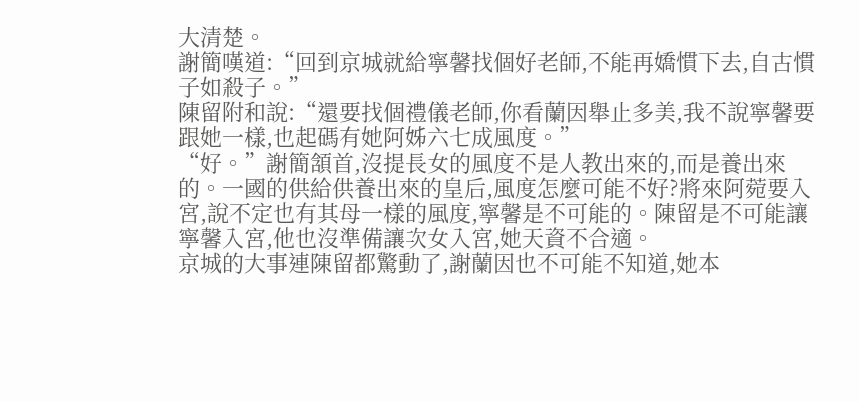大清楚。
謝簡嘆道:“回到京城就給寧馨找個好老師,不能再嬌慣下去,自古慣子如殺子。”
陳留附和說:“還要找個禮儀老師,你看蘭因舉止多美,我不說寧馨要跟她一樣,也起碼有她阿姊六七成風度。”
“好。”謝簡頷首,沒提長女的風度不是人教出來的,而是養出來的。一國的供給供養出來的皇后,風度怎麼可能不好?將來阿菀要入宮,說不定也有其母一樣的風度,寧馨是不可能的。陳留是不可能讓寧馨入宮,他也沒準備讓次女入宮,她天資不合適。
京城的大事連陳留都驚動了,謝蘭因也不可能不知道,她本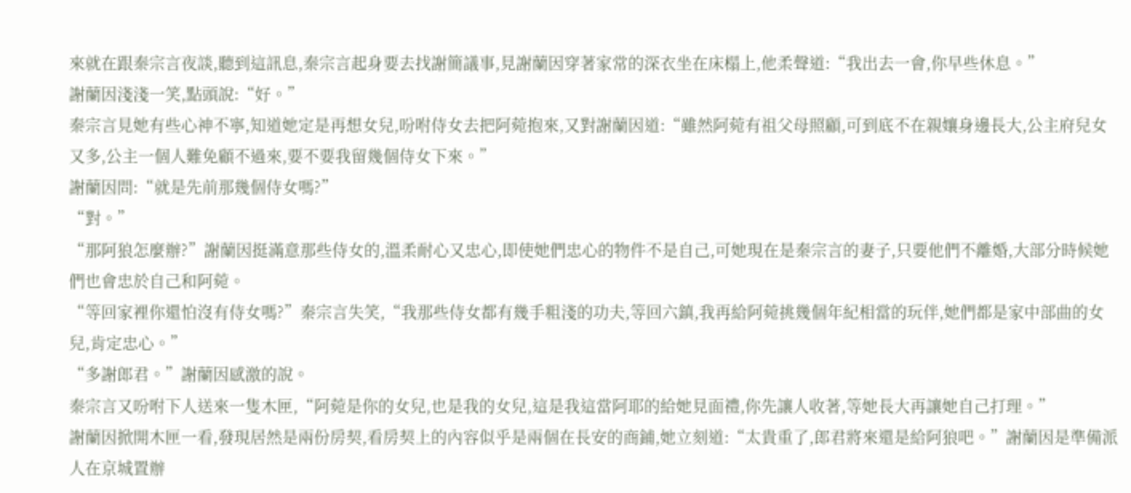來就在跟秦宗言夜談,聽到這訊息,秦宗言起身要去找謝簡議事,見謝蘭因穿著家常的深衣坐在床榻上,他柔聲道:“我出去一會,你早些休息。”
謝蘭因淺淺一笑,點頭說:“好。”
秦宗言見她有些心神不寧,知道她定是再想女兒,吩咐侍女去把阿菀抱來,又對謝蘭因道:“雖然阿菀有祖父母照顧,可到底不在親孃身邊長大,公主府兒女又多,公主一個人難免顧不過來,要不要我留幾個侍女下來。”
謝蘭因問:“就是先前那幾個侍女嗎?”
“對。”
“那阿狼怎麼辦?”謝蘭因挺滿意那些侍女的,溫柔耐心又忠心,即使她們忠心的物件不是自己,可她現在是秦宗言的妻子,只要他們不離婚,大部分時候她們也會忠於自己和阿菀。
“等回家裡你還怕沒有侍女嗎?”秦宗言失笑,“我那些侍女都有幾手粗淺的功夫,等回六鎮,我再給阿菀挑幾個年紀相當的玩伴,她們都是家中部曲的女兒,肯定忠心。”
“多謝郎君。”謝蘭因感激的說。
秦宗言又吩咐下人送來一隻木匣,“阿菀是你的女兒,也是我的女兒,這是我這當阿耶的給她見面禮,你先讓人收著,等她長大再讓她自己打理。”
謝蘭因掀開木匣一看,發現居然是兩份房契,看房契上的內容似乎是兩個在長安的商鋪,她立刻道:“太貴重了,郎君將來還是給阿狼吧。”謝蘭因是準備派人在京城置辦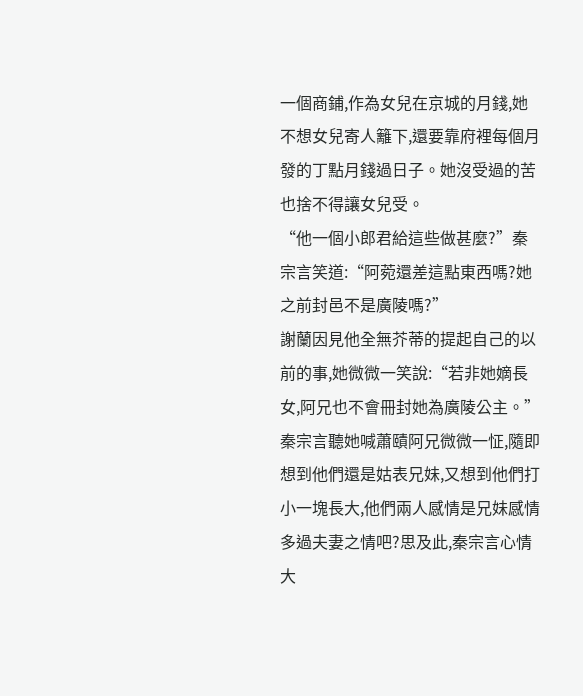一個商鋪,作為女兒在京城的月錢,她不想女兒寄人籬下,還要靠府裡每個月發的丁點月錢過日子。她沒受過的苦也捨不得讓女兒受。
“他一個小郎君給這些做甚麼?”秦宗言笑道:“阿菀還差這點東西嗎?她之前封邑不是廣陵嗎?”
謝蘭因見他全無芥蒂的提起自己的以前的事,她微微一笑說:“若非她嫡長女,阿兄也不會冊封她為廣陵公主。”
秦宗言聽她喊蕭賾阿兄微微一怔,隨即想到他們還是姑表兄妹,又想到他們打小一塊長大,他們兩人感情是兄妹感情多過夫妻之情吧?思及此,秦宗言心情大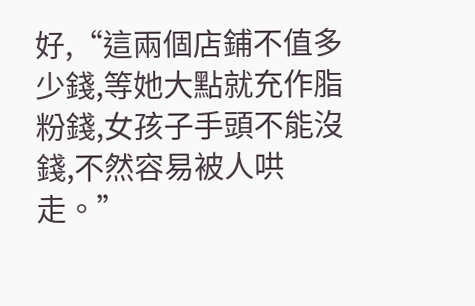好,“這兩個店鋪不值多少錢,等她大點就充作脂粉錢,女孩子手頭不能沒錢,不然容易被人哄走。”